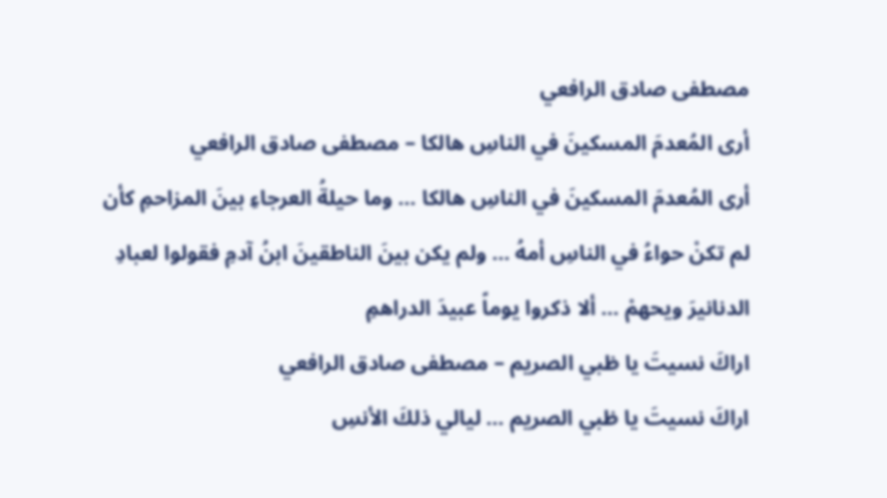مصطفى صادق الرافعي
أرى المُعدمَ المسكينَ في الناسِ هالكا – مصطفى صادق الرافعي
أرى المُعدمَ المسكينَ في الناسِ هالكا … وما حيلةُ العرجاءِ بينَ المزاحمِ كأن لم تكنْ حواءُ في الناسِ أمهُ … ولم يكن بينَ الناطقينَ ابنُ آدمِ فقولوا لعبادِ الدنانيرَ ويحهمْ … ألا ذكروا يوماً عبيدَ الدراهمِ
اراكَ نسيتَ يا ظبي الصريم – مصطفى صادق الرافعي
اراكَ نسيتَ يا ظبي الصريم … ليالي ذلكَ الأنسِ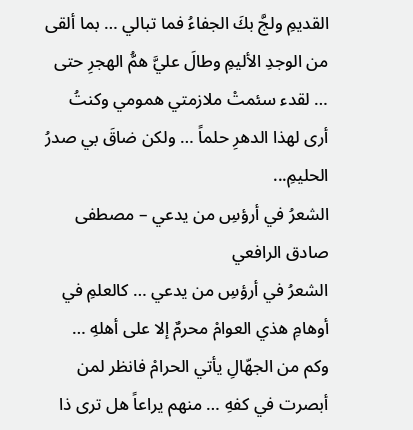القديمِ ولجَّ بكَ الجفاءُ فما تبالي … بما ألقى من الوجدِ الأليمِ وطالَ عليَّ همُّ الهجرِ حتى … لقدء سئمتْ ملازمتي همومي وكنتُ أرى لهذا الدهرِ حلماً … ولكن ضاقَ بي صدرُ الحليمِ...
الشعرُ في أرؤسِ من يدعي – مصطفى صادق الرافعي
الشعرُ في أرؤسِ من يدعي … كالعلمِ في أوهامِ هذي العوامْ محرمٌ إلا على أهلهِ … وكم من الجهّالِ يأتي الحرامْ فانظر لمن أبصرت في كفهِ … منهم يراعاً هل ترى ذا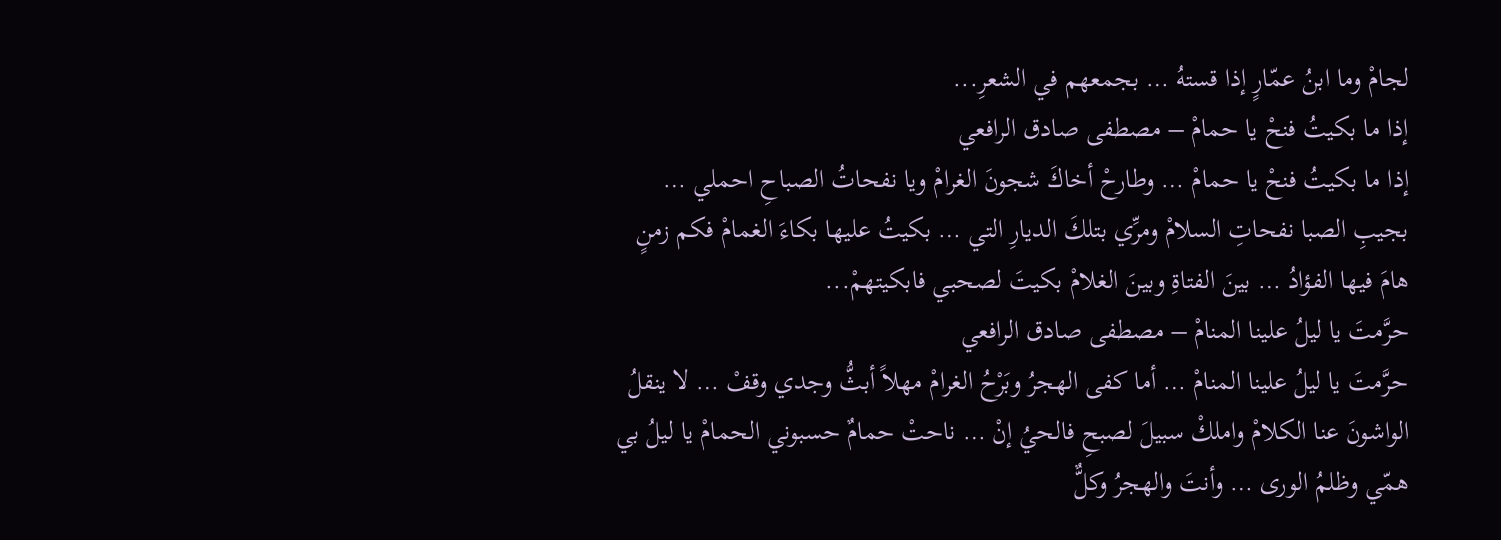لجامْ وما ابنُ عمّارٍ إذا قستهُ … بجمعهم في الشعرِ...
إذا ما بكيتُ فنحْ يا حمامْ – مصطفى صادق الرافعي
إذا ما بكيتُ فنحْ يا حمامْ … وطارحْ أخاكَ شجونَ الغرامْ ويا نفحاتُ الصباحِ احملي … بجيبِ الصبا نفحاتِ السلامْ ومرِّي بتلكَ الديارِ التي … بكيتُ عليها بكاءَ الغمامْ فكم زمنٍ هامَ فيها الفؤادُ … بينَ الفتاةِ وبينَ الغلامْ بكيتَ لصحبي فابكيتهمْ...
حرَّمتَ يا ليلُ علينا المنامْ – مصطفى صادق الرافعي
حرَّمتَ يا ليلُ علينا المنامْ … أما كفى الهجرُ وبَرْحُ الغرامْ مهلاً أبثُّ وجدي وقفْ … لا ينقلُ الواشونَ عنا الكلامْ واملكْ سبيلَ لصبحِ فالحيُ إنْ … ناحتْ حمامٌ حسبوني الحمامْ يا ليلُ بي همّي وظلمُ الورى … وأنتَ والهجرُ وكلٌّ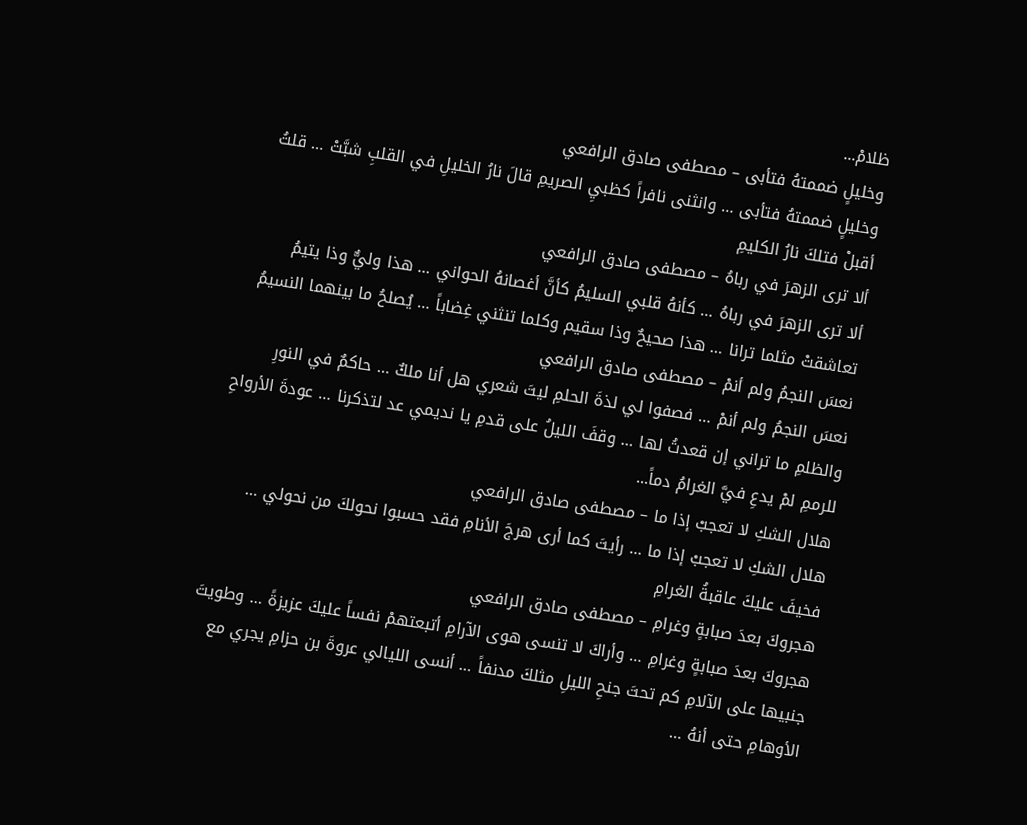ظلامْ...
وخليلٍ ضممتهُ فتأبى – مصطفى صادق الرافعي
وخليلٍ ضممتهُ فتأبى … وانثنى نافراً كظبيِ الصريمِ قالَ نارُ الخليلِ في القلبِ شبَّتْ … قلتُ أقبلْ فتلكَ نارُ الكليمِ
ألا ترى الزهرَ في رباهُ – مصطفى صادق الرافعي
ألا ترى الزهرَ في رباهُ … كأنهُ قلبي السليمُ كأنَّ أغصانهُ الحواني … هذا وليٌّ وذا يتيمُ تعاشقتْ مثلما ترانا … هذا صحيحٌ وذا سقيم وكلما تنثني غِضاباً … يُصلحُ ما بينهما النسيمُ
نعسَ النجمُ ولم أنمْ – مصطفى صادق الرافعي
نعسَ النجمُ ولم أنمْ … فصفوا لي لذةَ الحلمِ ليتَ شعري هل أنا ملكٌ … حاكمٌ في النورِ والظلمِ ما تراني إن قعدتُ لها … وقفَ الليلُ على قدمِ يا نديمي عد لتذكرنا … عودةَ الأرواحِ للرممِ لمْ يدعِ فيَّ الغرامُ دماً...
هلال الشكِ لا تعجبْ إذا ما – مصطفى صادق الرافعي
هلال الشكِ لا تعجبْ إذا ما … رأيتَ كما أرى هرجَ الأنامِ فقد حسبوا نحولكَ من نحولي … فخيفَ عليكَ عاقبةُ الغرامِ
هجروكَ بعدَ صبابةٍ وغرامِ – مصطفى صادق الرافعي
هجروكَ بعدَ صبابةٍ وغرامِ … وأراكَ لا تنسى هوى الآرامِ أتبعتهمْ نفساً عليكَ عزيزةً … وطويتَ جنبيها على الآلامِ كم تحتَ جنحِ الليلِ مثلكَ مدنفاً … أنسى الليالي عروةَ بن حزامِ يجري مع الأوهامِ حتى أنهُ …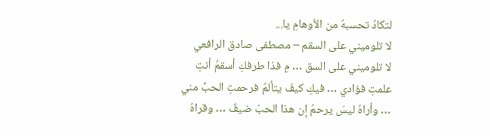لتكادُ تحسبهُ من الأوهامِ يا...
لا تلوميني على السقم – مصطفى صادق الرافعي
لا تلوميني على السق … مِ فذا طرفكِ أسقمُ أنتِ علمتِ فؤادي … فيكِ كيفَ يتألمُ فرحمتِ الحبَّ مني … وأراهُ ليسَ يرحمُ إن هذا الحبّ ضيفٌ … وقراهُ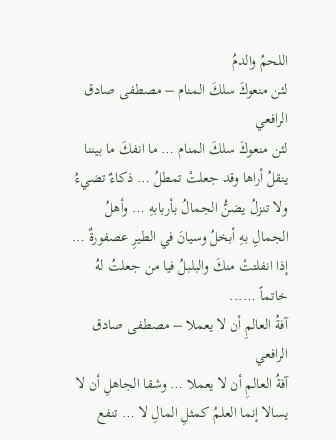اللحمُ والدمُ
لئن منعوكَ سلكَ المنام – مصطفى صادق الرافعي
لئن منعوكَ سلكَ المنام … ما انفكَ ما بيننا ينقلُ أراها وقد جعلتْ تمطلُ … ذكاءٌ تضيءُ ولا تنزلُ يضنُّ الجمالُ بأربابهِ … وأهلُ الجمالِ بهِ أبخلُ وسيانَ في الطيرِ عصفورةٌ … إذا انفلتتْ منكَ والبلبلُ فيا من جعلتُ لهُ خاتماً …...
آفةُ العالمِ أن لا يعملا – مصطفى صادق الرافعي
آفةُ العالمِ أن لا يعملا … وشقا الجاهلِ أن لا يسالا إنما العلمُ كمثلِ المالِ لا … تنفع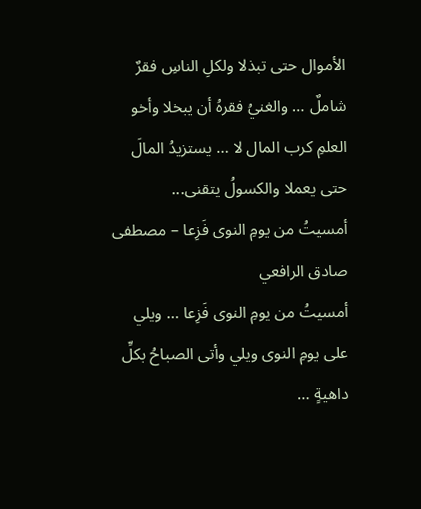الأموال حتى تبذلا ولكلِ الناسِ فقرٌ شاملٌ … والغنيُ فقرهُ أن يبخلا وأخو العلمِ كرب المال لا … يستزيدُ المالَ حتى يعملا والكسولُ يتقنى...
أمسيتُ من يومِ النوى فَزِعا – مصطفى صادق الرافعي
أمسيتُ من يومِ النوى فَزِعا … ويلي على يومِ النوى ويلي وأتى الصباحُ بكلِّ داهيةٍ …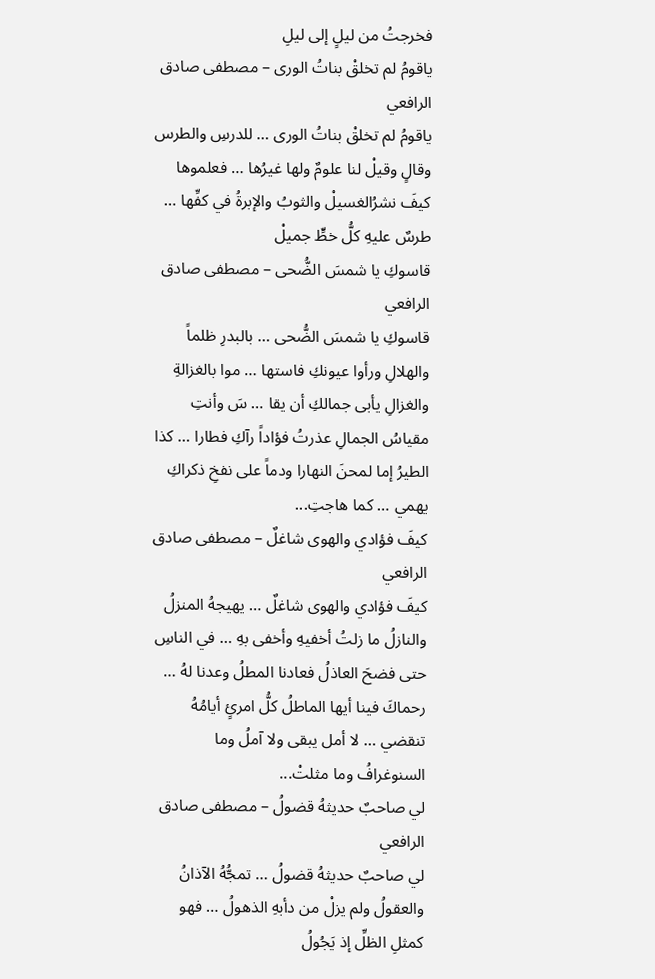فخرجتُ من ليلٍ إلى ليلِ
ياقومُ لم تخلقْ بناتُ الورى – مصطفى صادق الرافعي
ياقومُ لم تخلقْ بناتُ الورى … للدرسِ والطرس وقالٍ وقيلْ لنا علومٌ ولها غيرُها … فعلموها كيفَ نشرُالغسيلْ والثوبُ والإبرةُ في كفِّها … طرسٌ عليهِ كلُّ خطٍّ جميلْ
قاسوكِ يا شمسَ الضُّحى – مصطفى صادق الرافعي
قاسوكِ يا شمسَ الضُّحى … بالبدرِ ظلماً والهلالِ ورأوا عيونكِ فاستها … موا بالغزالةِ والغزالِ يأبى جمالكِ أن يقا … سَ وأنتِ مقياسُ الجمالِ عذرتُ فؤاداً رآكِ فطارا … كذا الطيرُ إما لمحنَ النهارا ودماً على نفخِ ذكراكِ يهمي … كما هاجتِ...
كيفَ فؤادي والهوى شاغلٌ – مصطفى صادق الرافعي
كيفَ فؤادي والهوى شاغلٌ … يهيجهُ المنزلُ والنازلُ ما زلتُ أخفيهِ وأخفى بهِ … في الناسِ حتى فضحَ العاذلُ فعادنا المطلُ وعدنا لهُ … رحماكَ فينا أيها الماطلُ كلُّ امرئٍ أيامُهُ تنقضي … لا أمل يبقى ولا آملُ وما السنوغرافُ وما مثلتْ...
لي صاحبٌ حديثهُ قضولُ – مصطفى صادق الرافعي
لي صاحبٌ حديثهُ قضولُ … تمجُّهُ الآذانُ والعقولُ ولم يزلْ من دأبهِ الذهولُ … فهو كمثلِ الظلِّ إذ يَجُولُ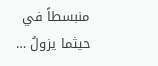منبسطاً في حيثما يزولُ …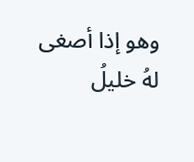وهو إذا أصغى لهُ خليلُ